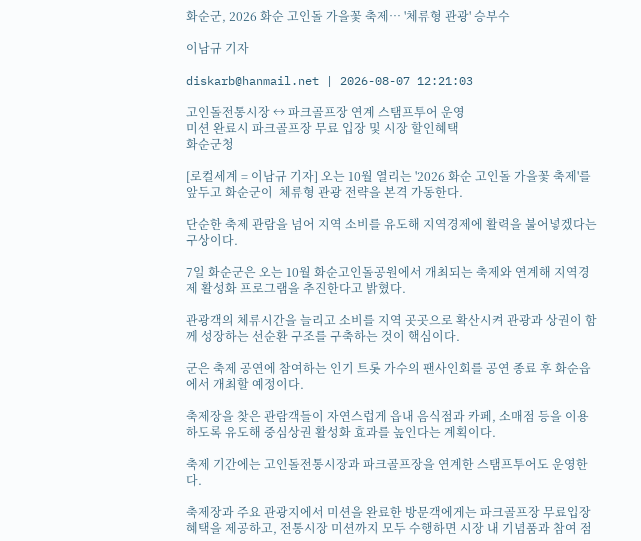화순군, 2026 화순 고인돌 가을꽃 축제… '체류형 관광' 승부수

이남규 기자

diskarb@hanmail.net | 2026-08-07 12:21:03

고인돌전통시장 ↔ 파크골프장 연계 스탬프투어 운영
미션 완료시 파크골프장 무료 입장 및 시장 할인혜택
화순군청

[로컬세계 = 이남규 기자] 오는 10월 열리는 '2026 화순 고인돌 가을꽃 축제'를 앞두고 화순군이  체류형 관광 전략을 본격 가동한다.

단순한 축제 관람을 넘어 지역 소비를 유도해 지역경제에 활력을 불어넣겠다는 구상이다.

7일 화순군은 오는 10월 화순고인돌공원에서 개최되는 축제와 연계해 지역경제 활성화 프로그램을 추진한다고 밝혔다.

관광객의 체류시간을 늘리고 소비를 지역 곳곳으로 확산시켜 관광과 상권이 함께 성장하는 선순환 구조를 구축하는 것이 핵심이다.

군은 축제 공연에 참여하는 인기 트롯 가수의 팬사인회를 공연 종료 후 화순읍에서 개최할 예정이다.

축제장을 찾은 관람객들이 자연스럽게 읍내 음식점과 카페, 소매점 등을 이용하도록 유도해 중심상권 활성화 효과를 높인다는 계획이다.

축제 기간에는 고인돌전통시장과 파크골프장을 연계한 스탬프투어도 운영한다.

축제장과 주요 관광지에서 미션을 완료한 방문객에게는 파크골프장 무료입장 혜택을 제공하고, 전통시장 미션까지 모두 수행하면 시장 내 기념품과 참여 점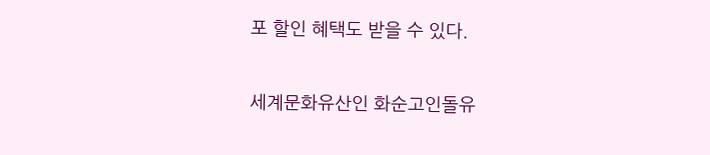포 할인 혜택도 받을 수 있다.

세계문화유산인 화순고인돌유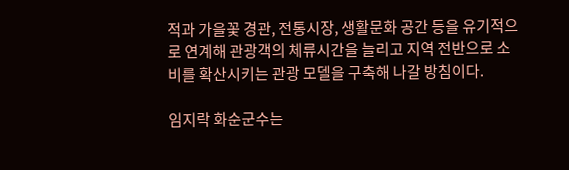적과 가을꽃 경관, 전통시장, 생활문화 공간 등을 유기적으로 연계해 관광객의 체류시간을 늘리고 지역 전반으로 소비를 확산시키는 관광 모델을 구축해 나갈 방침이다.

임지락 화순군수는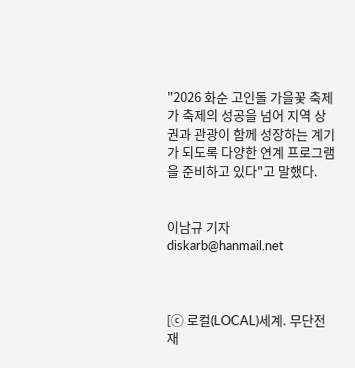"2026 화순 고인돌 가을꽃 축제가 축제의 성공을 넘어 지역 상권과 관광이 함께 성장하는 계기가 되도록 다양한 연계 프로그램을 준비하고 있다"고 말했다.


이남규 기자 diskarb@hanmail.net



[ⓒ 로컬(LOCAL)세계. 무단전재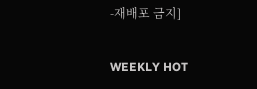-재배포 금지]

WEEKLY HOT